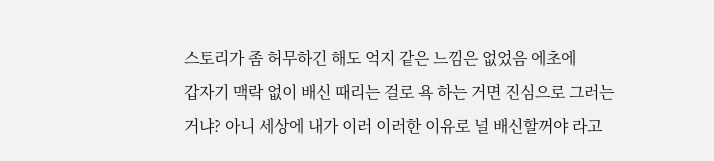스토리가 좀 허무하긴 해도 억지 같은 느낌은 없었음 에초에
갑자기 맥락 없이 배신 때리는 걸로 욕 하는 거면 진심으로 그러는 거냐? 아니 세상에 내가 이러 이러한 이유로 널 배신할꺼야 라고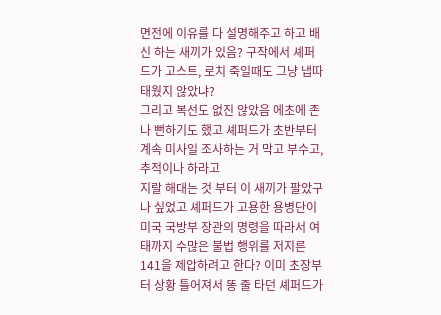면전에 이유를 다 설명해주고 하고 배신 하는 새끼가 있음? 구작에서 셰퍼드가 고스트, 로치 죽일때도 그냥 냅따 태웠지 않았냐?
그리고 복선도 없진 않았음 에초에 존나 뻔하기도 했고 셰퍼드가 초반부터 계속 미사일 조사하는 거 막고 부수고, 추적이나 하라고
지랄 해대는 것 부터 이 새끼가 팔았구나 싶었고 셰퍼드가 고용한 용병단이 미국 국방부 장관의 명령을 따라서 여태까지 수많은 불법 행위를 저지른
141을 제압하려고 한다? 이미 초장부터 상황 틀어져서 똥 줄 타던 셰퍼드가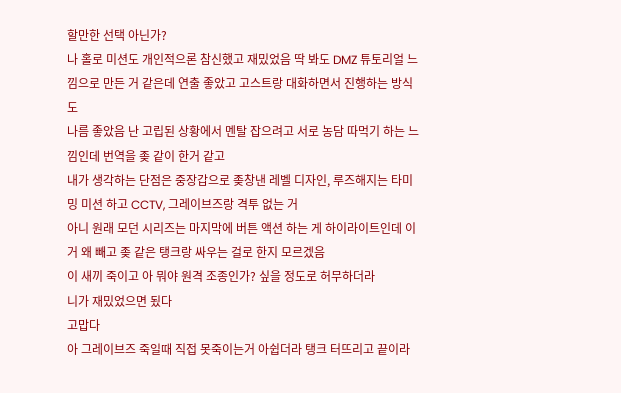할만한 선택 아닌가?
나 홀로 미션도 개인적으론 참신했고 재밌었음 딱 봐도 DMZ 튜토리얼 느낌으로 만든 거 같은데 연출 좋았고 고스트랑 대화하면서 진행하는 방식도
나름 좋았음 난 고립된 상황에서 멘탈 잡으려고 서로 농담 따먹기 하는 느낌인데 번역을 좆 같이 한거 같고
내가 생각하는 단점은 중장갑으로 좆창낸 레벨 디자인, 루즈해지는 타미밍 미션 하고 CCTV, 그레이브즈랑 격투 없는 거
아니 원래 모던 시리즈는 마지막에 버튼 액션 하는 게 하이라이트인데 이거 왜 빼고 좆 같은 탱크랑 싸우는 걸로 한지 모르겠음
이 새끼 죽이고 아 뭐야 원격 조종인가? 싶을 정도로 허무하더라
니가 재밌었으면 됬다
고맙다
아 그레이브즈 죽일때 직접 못죽이는거 아쉽더라 탱크 터뜨리고 끝이라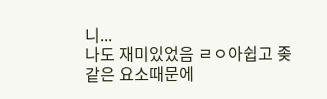니...
나도 재미있었음 ㄹㅇ아쉽고 좆같은 요소때문에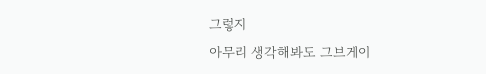그렇지
아무리 생각해봐도 그브게이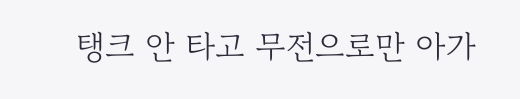탱크 안 타고 무전으로만 아가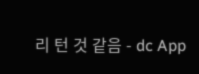리 턴 것 같음 - dc App